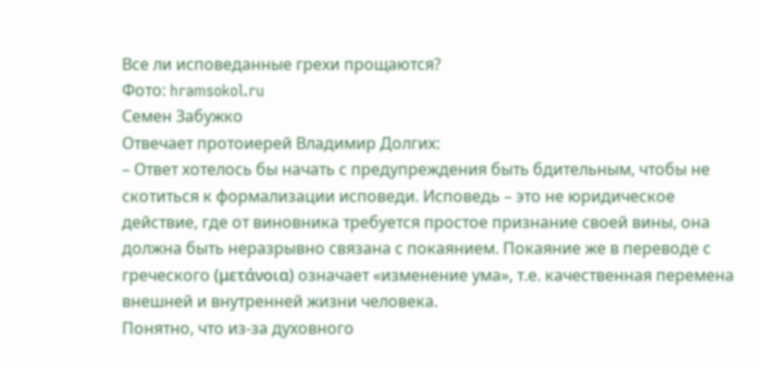Все ли исповеданные грехи прощаются?
Фото: hramsokol.ru
Семен Забужко
Отвечает протоиерей Владимир Долгих:
– Ответ хотелось бы начать с предупреждения быть бдительным, чтобы не скотиться к формализации исповеди. Исповедь – это не юридическое действие, где от виновника требуется простое признание своей вины, она должна быть неразрывно связана с покаянием. Покаяние же в переводе с греческого (μετάνοια) означает «изменение ума», т.е. качественная перемена внешней и внутренней жизни человека.
Понятно, что из-за духовного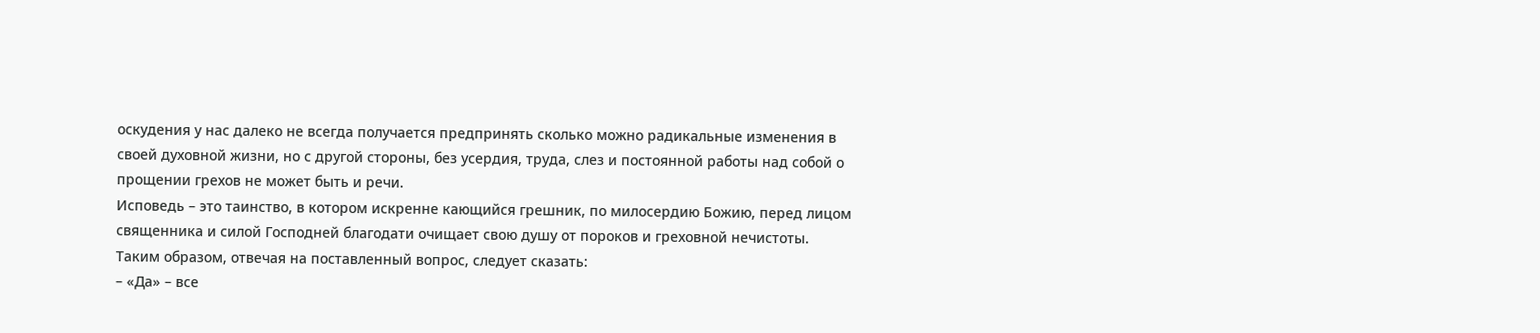оскудения у нас далеко не всегда получается предпринять сколько можно радикальные изменения в своей духовной жизни, но с другой стороны, без усердия, труда, слез и постоянной работы над собой о прощении грехов не может быть и речи.
Исповедь – это таинство, в котором искренне кающийся грешник, по милосердию Божию, перед лицом священника и силой Господней благодати очищает свою душу от пороков и греховной нечистоты.
Таким образом, отвечая на поставленный вопрос, следует сказать:
– «Да» – все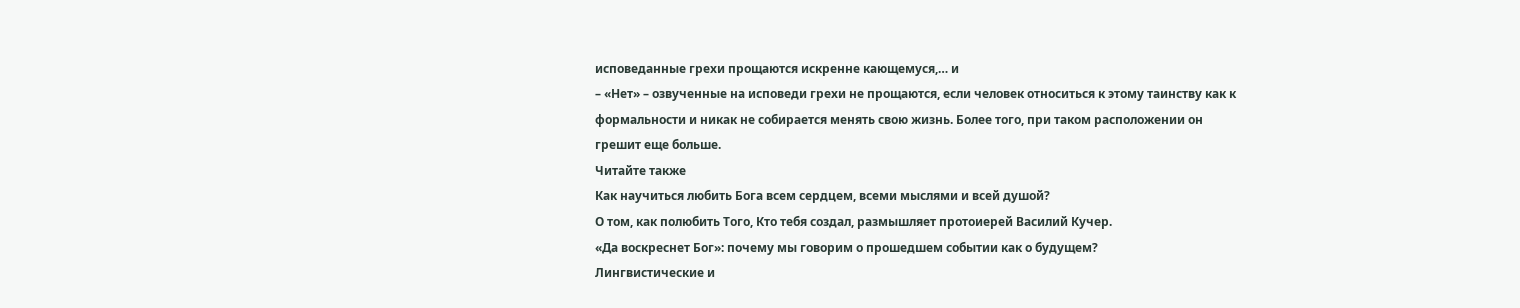исповеданные грехи прощаются искренне кающемуся,… и
– «Нет» – озвученные на исповеди грехи не прощаются, если человек относиться к этому таинству как к формальности и никак не собирается менять свою жизнь. Более того, при таком расположении он грешит еще больше.
Читайте также
Как научиться любить Бога всем сердцем, всеми мыслями и всей душой?
О том, как полюбить Того, Кто тебя создал, размышляет протоиерей Василий Кучер.
«Да воскреснет Бог»: почему мы говорим о прошедшем событии как о будущем?
Лингвистические и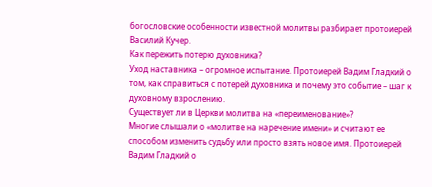богословские особенности известной молитвы разбирает протоиерей Василий Кучер.
Как пережить потерю духовника?
Уход наставника – огромное испытание. Протоиерей Вадим Гладкий о том, как справиться с потерей духовника и почему это событие – шаг к духовному взрослению.
Существует ли в Церкви молитва на «переименование»?
Многие слышали о «молитве на наречение имени» и считают ее способом изменить судьбу или просто взять новое имя. Протоиерей Вадим Гладкий о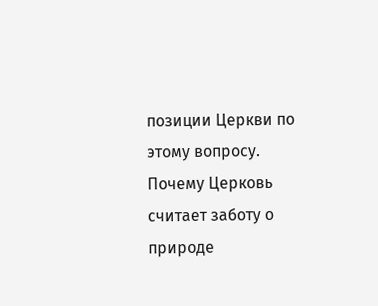позиции Церкви по этому вопросу.
Почему Церковь считает заботу о природе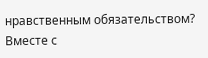нравственным обязательством?
Вместе с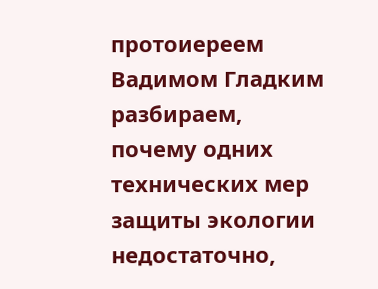протоиереем Вадимом Гладким разбираем, почему одних технических мер защиты экологии недостаточно,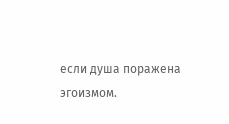если душа поражена эгоизмом.